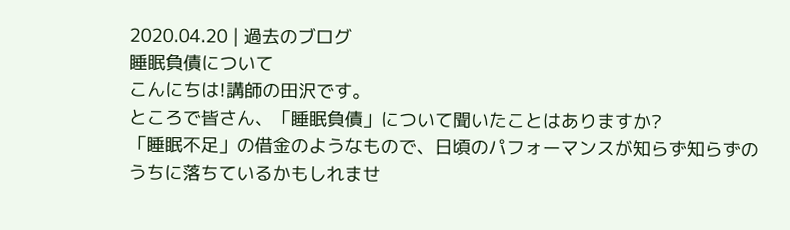2020.04.20 | 過去のブログ
睡眠負債について
こんにちは!講師の田沢です。
ところで皆さん、「睡眠負債」について聞いたことはありますか?
「睡眠不足」の借金のようなもので、日頃のパフォーマンスが知らず知らずのうちに落ちているかもしれませ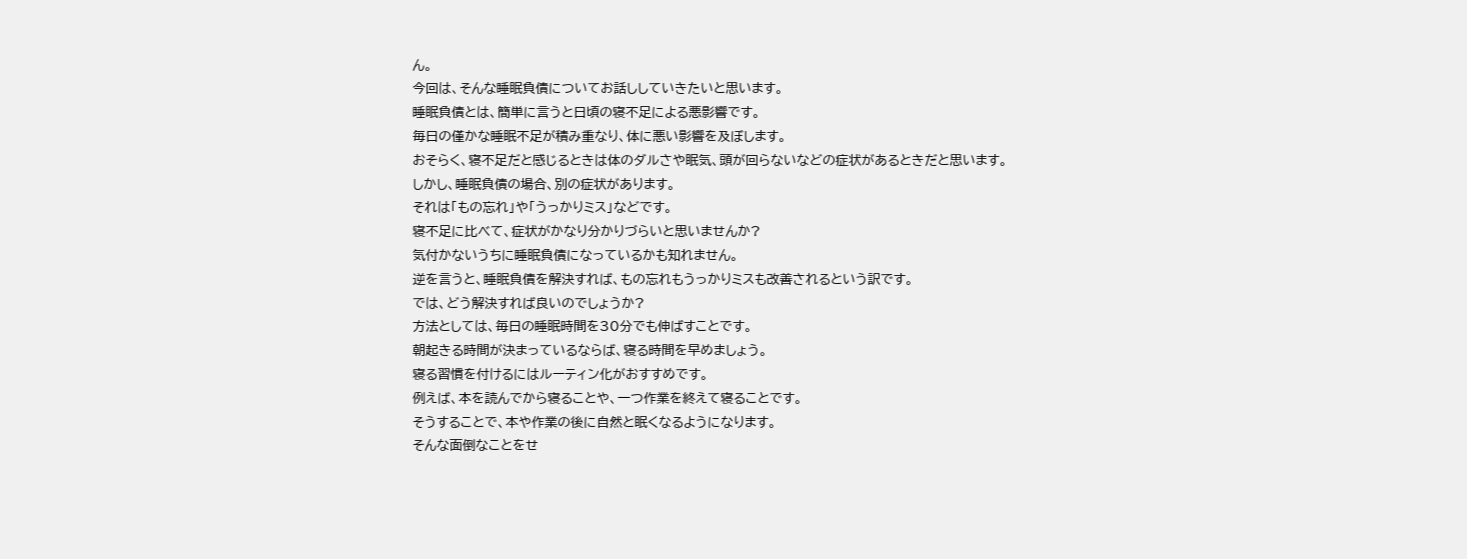ん。
今回は、そんな睡眠負債についてお話ししていきたいと思います。
睡眠負債とは、簡単に言うと日頃の寝不足による悪影響です。
毎日の僅かな睡眠不足が積み重なり、体に悪い影響を及ぼします。
おそらく、寝不足だと感じるときは体のダルさや眠気、頭が回らないなどの症状があるときだと思います。
しかし、睡眠負債の場合、別の症状があります。
それは「もの忘れ」や「うっかりミス」などです。
寝不足に比べて、症状がかなり分かりづらいと思いませんか?
気付かないうちに睡眠負債になっているかも知れません。
逆を言うと、睡眠負債を解決すれば、もの忘れもうっかりミスも改善されるという訳です。
では、どう解決すれば良いのでしょうか?
方法としては、毎日の睡眠時間を30分でも伸ばすことです。
朝起きる時間が決まっているならば、寝る時間を早めましょう。
寝る習慣を付けるにはルーティン化がおすすめです。
例えば、本を読んでから寝ることや、一つ作業を終えて寝ることです。
そうすることで、本や作業の後に自然と眠くなるようになります。
そんな面倒なことをせ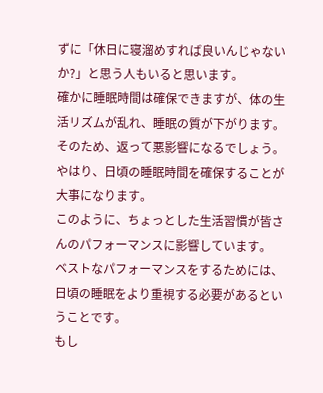ずに「休日に寝溜めすれば良いんじゃないか?」と思う人もいると思います。
確かに睡眠時間は確保できますが、体の生活リズムが乱れ、睡眠の質が下がります。
そのため、返って悪影響になるでしょう。
やはり、日頃の睡眠時間を確保することが大事になります。
このように、ちょっとした生活習慣が皆さんのパフォーマンスに影響しています。
ベストなパフォーマンスをするためには、日頃の睡眠をより重視する必要があるということです。
もし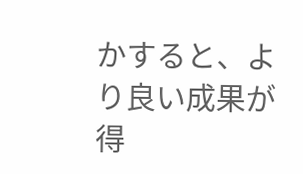かすると、より良い成果が得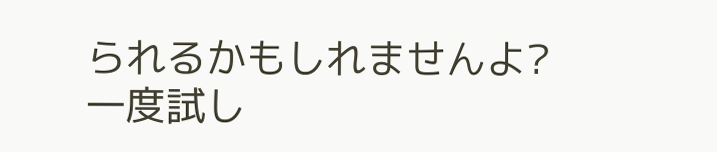られるかもしれませんよ?一度試し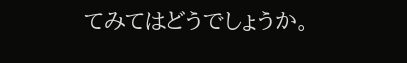てみてはどうでしょうか。